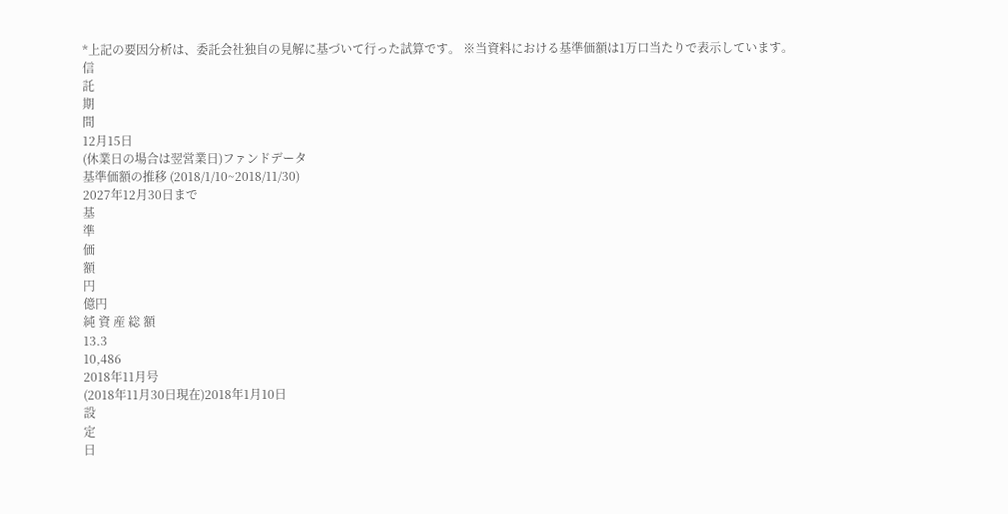*上記の要因分析は、委託会社独自の見解に基づいて行った試算です。 ※当資料における基準価額は1万口当たりで表示しています。
信
託
期
間
12月15日
(休業日の場合は翌営業日)ファンドデータ
基準価額の推移 (2018/1/10~2018/11/30)
2027年12月30日まで
基
準
価
額
円
億円
純 資 産 総 額
13.3
10,486
2018年11月号
(2018年11月30日現在)2018年1月10日
設
定
日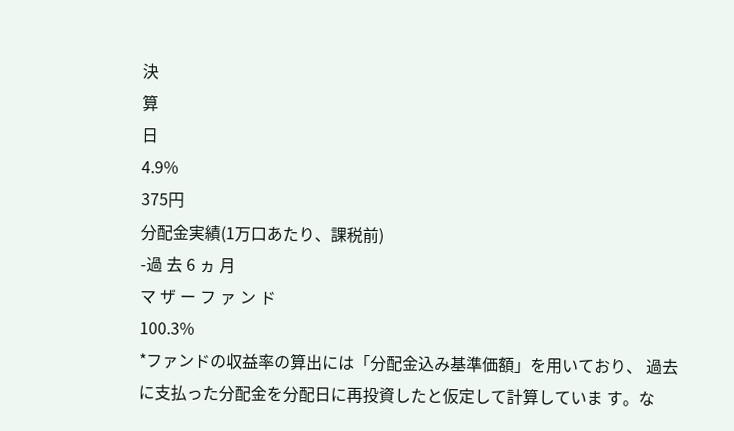決
算
日
4.9%
375円
分配金実績(1万口あたり、課税前)
-過 去 6 ヵ 月
マ ザ ー フ ァ ン ド
100.3%
*ファンドの収益率の算出には「分配金込み基準価額」を用いており、 過去に支払った分配金を分配日に再投資したと仮定して計算していま す。な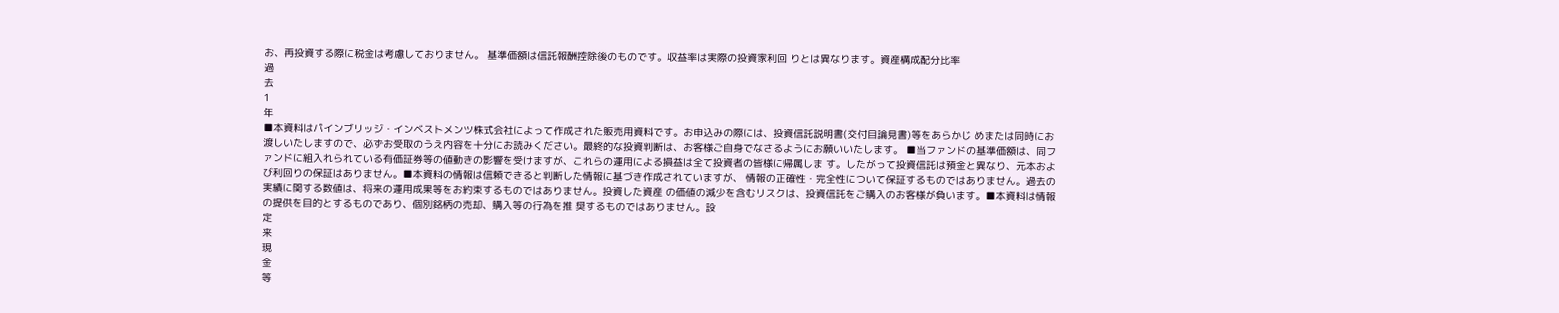お、再投資する際に税金は考慮しておりません。 基準価額は信託報酬控除後のものです。収益率は実際の投資家利回 りとは異なります。資産構成配分比率
過
去
1
年
■本資料はパインブリッジ・インベストメンツ株式会社によって作成された販売用資料です。お申込みの際には、投資信託説明書(交付目論見書)等をあらかじ めまたは同時にお渡しいたしますので、必ずお受取のうえ内容を十分にお読みください。最終的な投資判断は、お客様ご自身でなさるようにお願いいたします。 ■当ファンドの基準価額は、同ファンドに組入れられている有価証券等の値動きの影響を受けますが、これらの運用による損益は全て投資者の皆様に帰属しま す。したがって投資信託は預金と異なり、元本および利回りの保証はありません。■本資料の情報は信頼できると判断した情報に基づき作成されていますが、 情報の正確性・完全性について保証するものではありません。過去の実績に関する数値は、将来の運用成果等をお約束するものではありません。投資した資産 の価値の減少を含むリスクは、投資信託をご購入のお客様が負います。■本資料は情報の提供を目的とするものであり、個別銘柄の売却、購入等の行為を推 奨するものではありません。設
定
来
現
金
等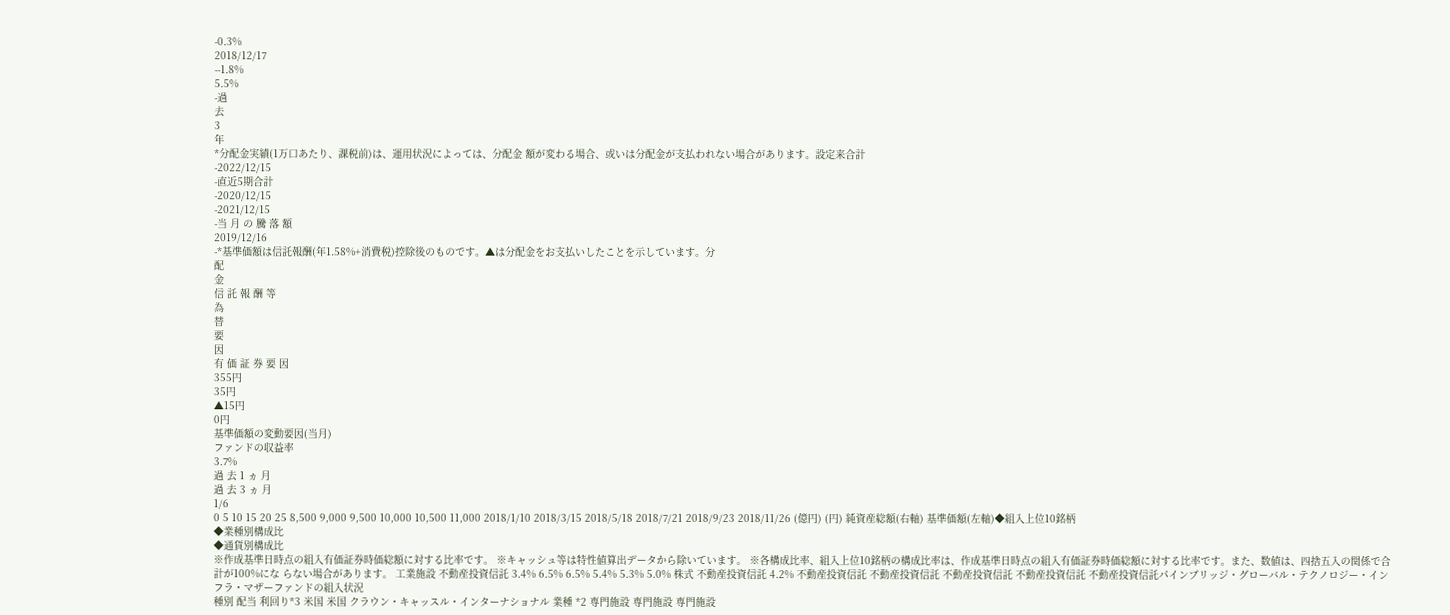-0.3%
2018/12/17
--1.8%
5.5%
-過
去
3
年
*分配金実績(1万口あたり、課税前)は、運用状況によっては、分配金 額が変わる場合、或いは分配金が支払われない場合があります。設定来合計
-2022/12/15
-直近5期合計
-2020/12/15
-2021/12/15
-当 月 の 騰 落 額
2019/12/16
-*基準価額は信託報酬(年1.58%+消費税)控除後のものです。▲は分配金をお支払いしたことを示しています。分
配
金
信 託 報 酬 等
為
替
要
因
有 価 証 券 要 因
355円
35円
▲15円
0円
基準価額の変動要因(当月)
ファンドの収益率
3.7%
過 去 1 ヵ 月
過 去 3 ヵ 月
1/6
0 5 10 15 20 25 8,500 9,000 9,500 10,000 10,500 11,000 2018/1/10 2018/3/15 2018/5/18 2018/7/21 2018/9/23 2018/11/26 (億円) (円) 純資産総額(右軸) 基準価額(左軸)◆組入上位10銘柄
◆業種別構成比
◆通貨別構成比
※作成基準日時点の組入有価証券時価総額に対する比率です。 ※キャッシュ等は特性値算出データから除いています。 ※各構成比率、組入上位10銘柄の構成比率は、作成基準日時点の組入有価証券時価総額に対する比率です。また、数値は、四捨五入の関係で合計が100%にな らない場合があります。 工業施設 不動産投資信託 3.4% 6.5% 6.5% 5.4% 5.3% 5.0% 株式 不動産投資信託 4.2% 不動産投資信託 不動産投資信託 不動産投資信託 不動産投資信託 不動産投資信託パインブリッジ・グローバル・テクノロジー・インフラ・マザーファンドの組入状況
種別 配当 利回り*3 米国 米国 クラウン・キャッスル・インターナショナル 業種 *2 専門施設 専門施設 専門施設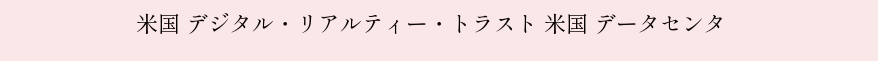米国 デジタル・リアルティー・トラスト 米国 データセンタ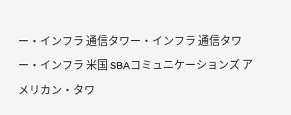ー・インフラ 通信タワー・インフラ 通信タワー・インフラ 米国 SBAコミュニケーションズ アメリカン・タワ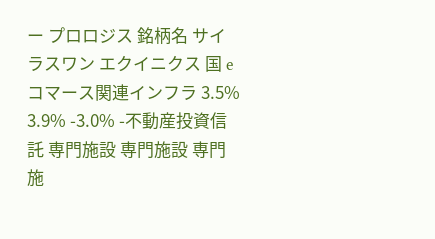ー プロロジス 銘柄名 サイラスワン エクイニクス 国 eコマース関連インフラ 3.5% 3.9% -3.0% -不動産投資信託 専門施設 専門施設 専門施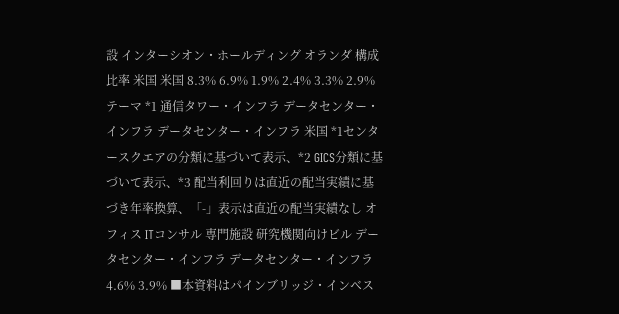設 インターシオン・ホールディング オランダ 構成比率 米国 米国 8.3% 6.9% 1.9% 2.4% 3.3% 2.9% テーマ *1 通信タワー・インフラ データセンター・インフラ データセンター・インフラ 米国 *1センタースクエアの分類に基づいて表示、*2 GICS分類に基づいて表示、*3 配当利回りは直近の配当実績に基づき年率換算、「-」表示は直近の配当実績なし オフィス ITコンサル 専門施設 研究機関向けビル データセンター・インフラ データセンター・インフラ 4.6% 3.9% ■本資料はパインブリッジ・インベス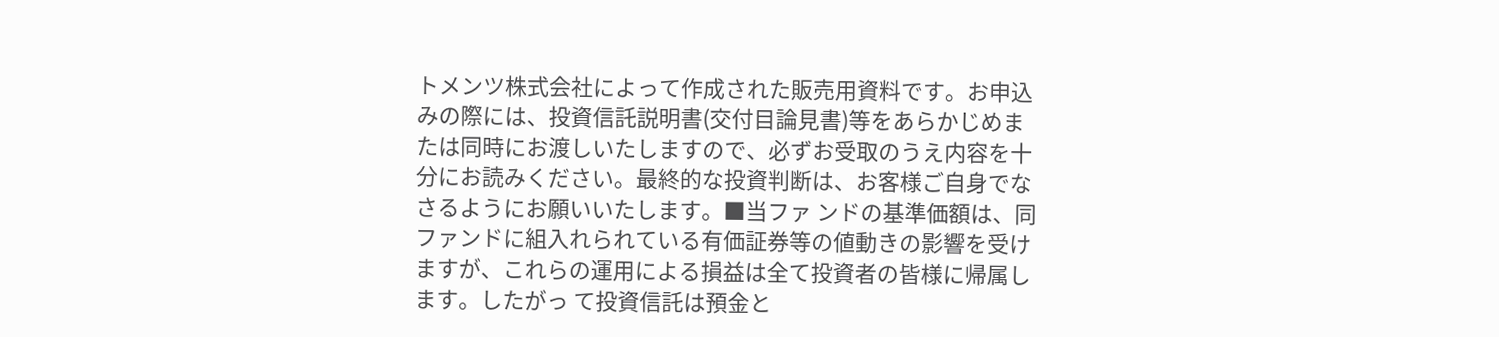トメンツ株式会社によって作成された販売用資料です。お申込みの際には、投資信託説明書(交付目論見書)等をあらかじめま たは同時にお渡しいたしますので、必ずお受取のうえ内容を十分にお読みください。最終的な投資判断は、お客様ご自身でなさるようにお願いいたします。■当ファ ンドの基準価額は、同ファンドに組入れられている有価証券等の値動きの影響を受けますが、これらの運用による損益は全て投資者の皆様に帰属します。したがっ て投資信託は預金と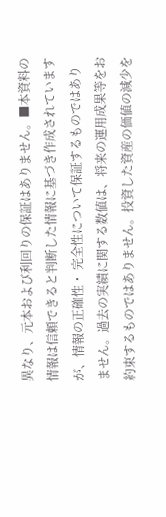異なり、元本および利回りの保証はありません。■本資料の情報は信頼できると判断した情報に基づき作成されていますが、情報の正確性・ 完全性について保証するものではありません。過去の実績に関する数値は、将来の運用成果等をお約束するものではありません。投資した資産の価値の減少を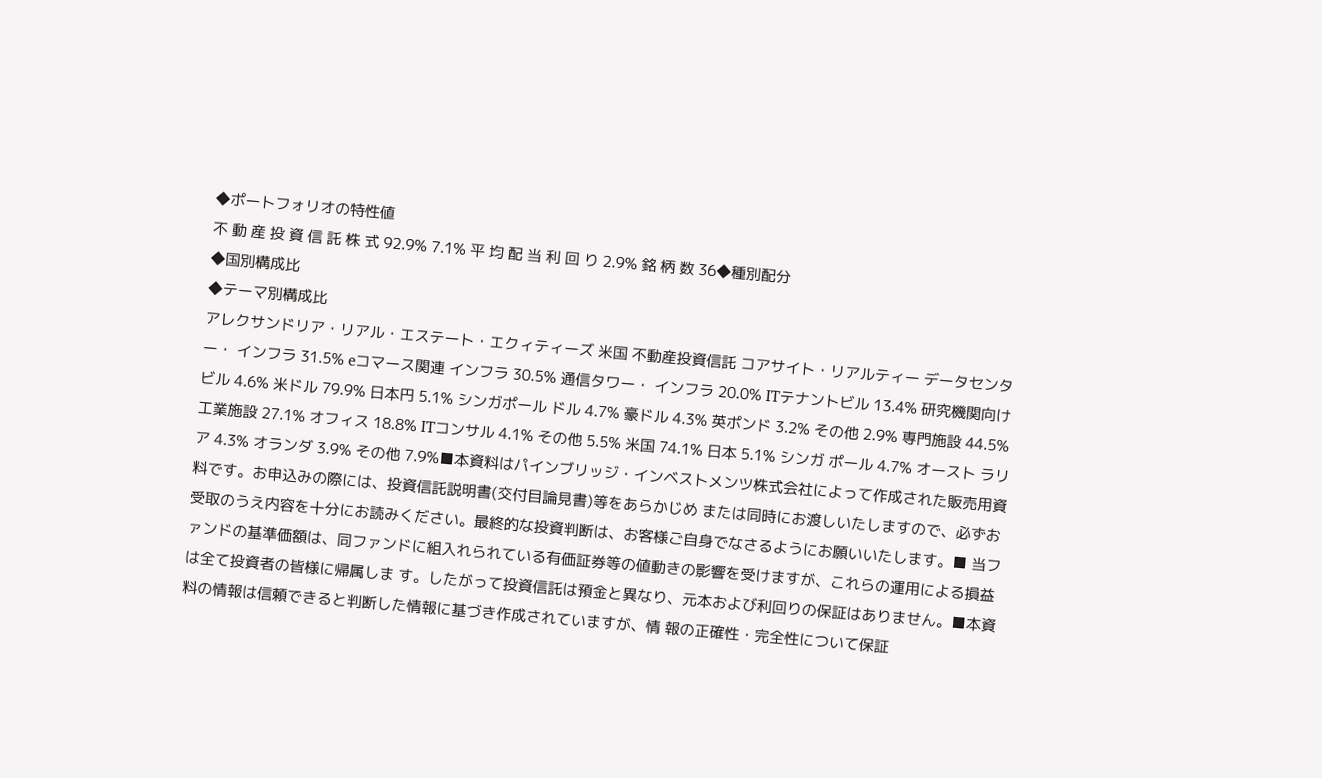◆ポートフォリオの特性値
不 動 産 投 資 信 託 株 式 92.9% 7.1% 平 均 配 当 利 回 り 2.9% 銘 柄 数 36◆種別配分
◆国別構成比
◆テーマ別構成比
アレクサンドリア・リアル・エステート・エクィティーズ 米国 不動産投資信託 コアサイト・リアルティー データセンター・ インフラ 31.5% eコマース関連 インフラ 30.5% 通信タワー・ インフラ 20.0% ITテナントビル 13.4% 研究機関向けビル 4.6% 米ドル 79.9% 日本円 5.1% シンガポール ドル 4.7% 豪ドル 4.3% 英ポンド 3.2% その他 2.9% 専門施設 44.5% 工業施設 27.1% オフィス 18.8% ITコンサル 4.1% その他 5.5% 米国 74.1% 日本 5.1% シンガ ポール 4.7% オースト ラリア 4.3% オランダ 3.9% その他 7.9%■本資料はパインブリッジ・インベストメンツ株式会社によって作成された販売用資料です。お申込みの際には、投資信託説明書(交付目論見書)等をあらかじめ または同時にお渡しいたしますので、必ずお受取のうえ内容を十分にお読みください。最終的な投資判断は、お客様ご自身でなさるようにお願いいたします。■ 当ファンドの基準価額は、同ファンドに組入れられている有価証券等の値動きの影響を受けますが、これらの運用による損益は全て投資者の皆様に帰属しま す。したがって投資信託は預金と異なり、元本および利回りの保証はありません。■本資料の情報は信頼できると判断した情報に基づき作成されていますが、情 報の正確性・完全性について保証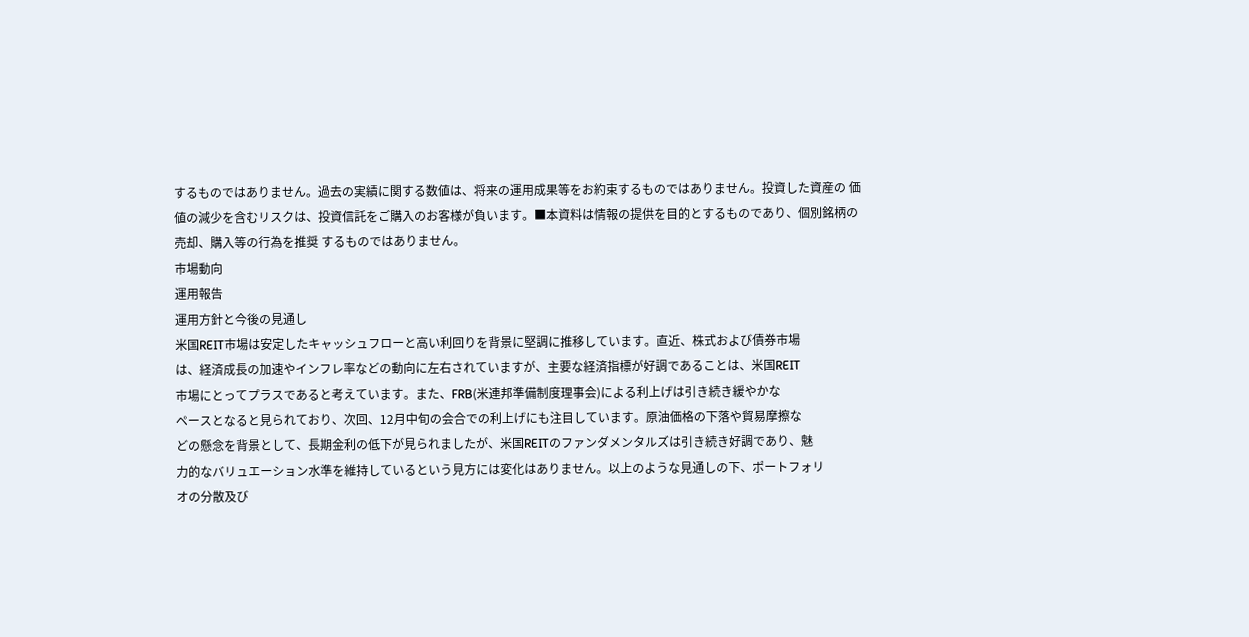するものではありません。過去の実績に関する数値は、将来の運用成果等をお約束するものではありません。投資した資産の 価値の減少を含むリスクは、投資信託をご購入のお客様が負います。■本資料は情報の提供を目的とするものであり、個別銘柄の売却、購入等の行為を推奨 するものではありません。
市場動向
運用報告
運用方針と今後の見通し
米国REIT市場は安定したキャッシュフローと高い利回りを背景に堅調に推移しています。直近、株式および債券市場
は、経済成長の加速やインフレ率などの動向に左右されていますが、主要な経済指標が好調であることは、米国REIT
市場にとってプラスであると考えています。また、FRB(米連邦準備制度理事会)による利上げは引き続き緩やかな
ペースとなると見られており、次回、12月中旬の会合での利上げにも注目しています。原油価格の下落や貿易摩擦な
どの懸念を背景として、長期金利の低下が見られましたが、米国REITのファンダメンタルズは引き続き好調であり、魅
力的なバリュエーション水準を維持しているという見方には変化はありません。以上のような見通しの下、ポートフォリ
オの分散及び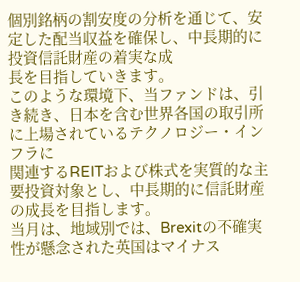個別銘柄の割安度の分析を通じて、安定した配当収益を確保し、中長期的に投資信託財産の着実な成
長を目指していきます。
このような環境下、当ファンドは、引き続き、日本を含む世界各国の取引所に上場されているテクノロジー・インフラに
関連するREITおよび株式を実質的な主要投資対象とし、中長期的に信託財産の成長を目指します。
当月は、地域別では、Brexitの不確実性が懸念された英国はマイナス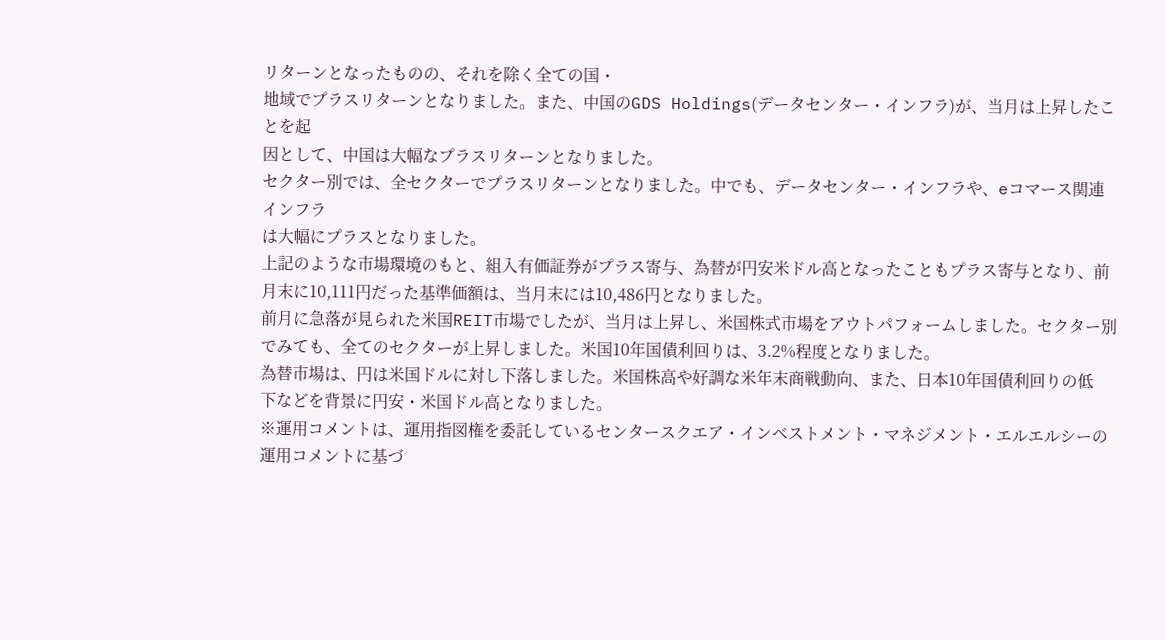リターンとなったものの、それを除く全ての国・
地域でプラスリターンとなりました。また、中国のGDS Holdings(データセンター・インフラ)が、当月は上昇したことを起
因として、中国は大幅なプラスリターンとなりました。
セクター別では、全セクターでプラスリターンとなりました。中でも、データセンター・インフラや、eコマース関連インフラ
は大幅にプラスとなりました。
上記のような市場環境のもと、組入有価証券がプラス寄与、為替が円安米ドル高となったこともプラス寄与となり、前
月末に10,111円だった基準価額は、当月末には10,486円となりました。
前月に急落が見られた米国REIT市場でしたが、当月は上昇し、米国株式市場をアウトパフォームしました。セクター別
でみても、全てのセクターが上昇しました。米国10年国債利回りは、3.2%程度となりました。
為替市場は、円は米国ドルに対し下落しました。米国株高や好調な米年末商戦動向、また、日本10年国債利回りの低
下などを背景に円安・米国ドル高となりました。
※運用コメントは、運用指図権を委託しているセンタースクエア・インベストメント・マネジメント・エルエルシーの運用コメントに基づ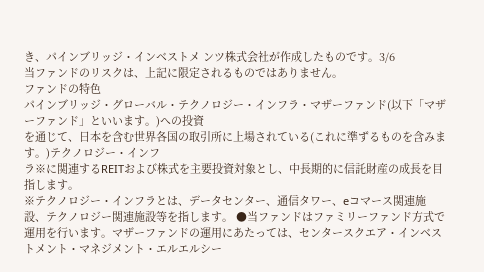き、パインブリッジ・インベストメ ンツ株式会社が作成したものです。3/6
当ファンドのリスクは、上記に限定されるものではありません。
ファンドの特色
パインブリッジ・グローバル・テクノロジー・インフラ・マザーファンド(以下「マザーファンド」といいます。)への投資
を通じて、日本を含む世界各国の取引所に上場されている(これに準ずるものを含みます。)テクノロジー・インフ
ラ※に関連するREITおよび株式を主要投資対象とし、中長期的に信託財産の成長を目指します。
※テクノロジー・インフラとは、データセンター、通信タワー、eコマース関連施設、テクノロジー関連施設等を指します。 ●当ファンドはファミリーファンド方式で運用を行います。マザーファンドの運用にあたっては、センタースクエア・インベストメント・マネジメント・エルエルシー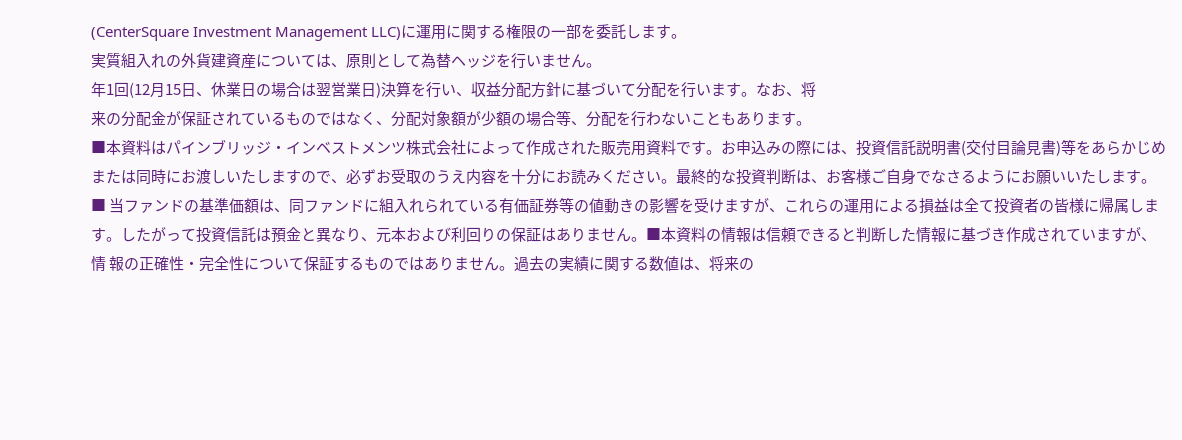(CenterSquare Investment Management LLC)に運用に関する権限の一部を委託します。
実質組入れの外貨建資産については、原則として為替ヘッジを行いません。
年1回(12月15日、休業日の場合は翌営業日)決算を行い、収益分配方針に基づいて分配を行います。なお、将
来の分配金が保証されているものではなく、分配対象額が少額の場合等、分配を行わないこともあります。
■本資料はパインブリッジ・インベストメンツ株式会社によって作成された販売用資料です。お申込みの際には、投資信託説明書(交付目論見書)等をあらかじめ または同時にお渡しいたしますので、必ずお受取のうえ内容を十分にお読みください。最終的な投資判断は、お客様ご自身でなさるようにお願いいたします。■ 当ファンドの基準価額は、同ファンドに組入れられている有価証券等の値動きの影響を受けますが、これらの運用による損益は全て投資者の皆様に帰属しま す。したがって投資信託は預金と異なり、元本および利回りの保証はありません。■本資料の情報は信頼できると判断した情報に基づき作成されていますが、情 報の正確性・完全性について保証するものではありません。過去の実績に関する数値は、将来の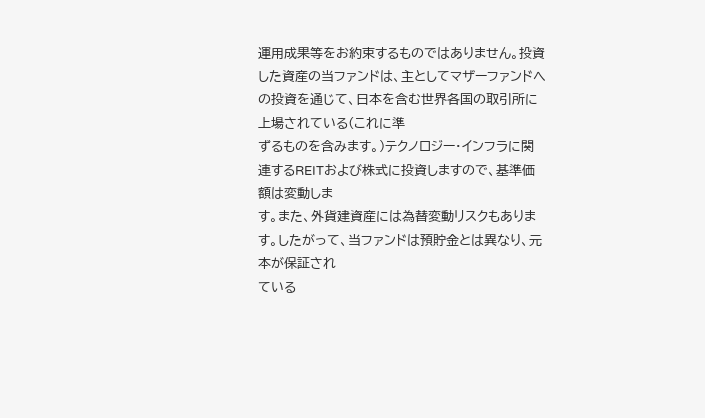運用成果等をお約束するものではありません。投資した資産の当ファンドは、主としてマザーファンドへの投資を通じて、日本を含む世界各国の取引所に上場されている(これに準
ずるものを含みます。)テクノロジー・インフラに関連するREITおよび株式に投資しますので、基準価額は変動しま
す。また、外貨建資産には為替変動リスクもあります。したがって、当ファンドは預貯金とは異なり、元本が保証され
ている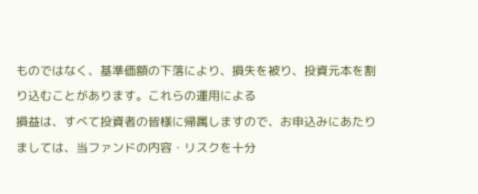ものではなく、基準価額の下落により、損失を被り、投資元本を割り込むことがあります。これらの運用による
損益は、すべて投資者の皆様に帰属しますので、お申込みにあたりましては、当ファンドの内容・リスクを十分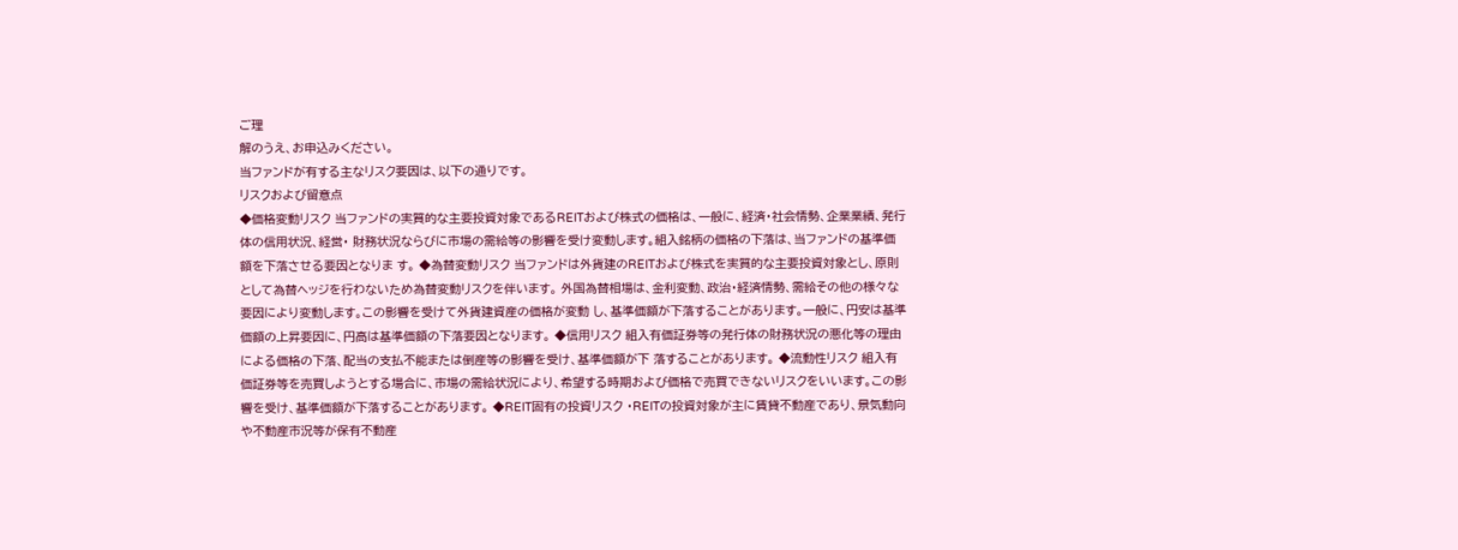ご理
解のうえ、お申込みください。
当ファンドが有する主なリスク要因は、以下の通りです。
リスクおよび留意点
◆価格変動リスク 当ファンドの実質的な主要投資対象であるREITおよび株式の価格は、一般に、経済・社会情勢、企業業績、発行体の信用状況、経営・ 財務状況ならびに市場の需給等の影響を受け変動します。組入銘柄の価格の下落は、当ファンドの基準価額を下落させる要因となりま す。 ◆為替変動リスク 当ファンドは外貨建のREITおよび株式を実質的な主要投資対象とし、原則として為替ヘッジを行わないため為替変動リスクを伴います。 外国為替相場は、金利変動、政治・経済情勢、需給その他の様々な要因により変動します。この影響を受けて外貨建資産の価格が変動 し、基準価額が下落することがあります。一般に、円安は基準価額の上昇要因に、円高は基準価額の下落要因となります。 ◆信用リスク 組入有価証券等の発行体の財務状況の悪化等の理由による価格の下落、配当の支払不能または倒産等の影響を受け、基準価額が下 落することがあります。 ◆流動性リスク 組入有価証券等を売買しようとする場合に、市場の需給状況により、希望する時期および価格で売買できないリスクをいいます。この影 響を受け、基準価額が下落することがあります。 ◆REIT固有の投資リスク ・REITの投資対象が主に賃貸不動産であり、景気動向や不動産市況等が保有不動産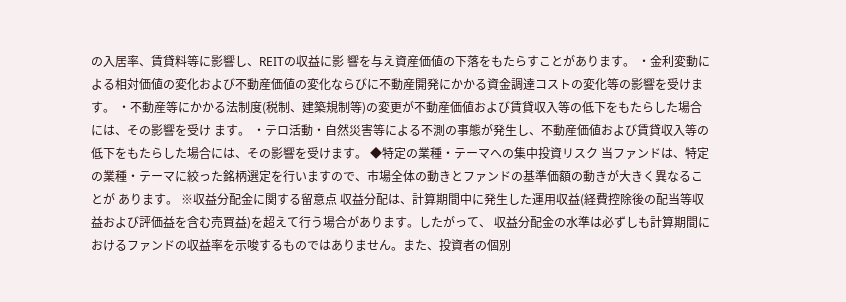の入居率、賃貸料等に影響し、REITの収益に影 響を与え資産価値の下落をもたらすことがあります。 ・金利変動による相対価値の変化および不動産価値の変化ならびに不動産開発にかかる資金調達コストの変化等の影響を受けます。 ・不動産等にかかる法制度(税制、建築規制等)の変更が不動産価値および賃貸収入等の低下をもたらした場合には、その影響を受け ます。 ・テロ活動・自然災害等による不測の事態が発生し、不動産価値および賃貸収入等の低下をもたらした場合には、その影響を受けます。 ◆特定の業種・テーマへの集中投資リスク 当ファンドは、特定の業種・テーマに絞った銘柄選定を行いますので、市場全体の動きとファンドの基準価額の動きが大きく異なることが あります。 ※収益分配金に関する留意点 収益分配は、計算期間中に発生した運用収益(経費控除後の配当等収益および評価益を含む売買益)を超えて行う場合があります。したがって、 収益分配金の水準は必ずしも計算期間におけるファンドの収益率を示唆するものではありません。また、投資者の個別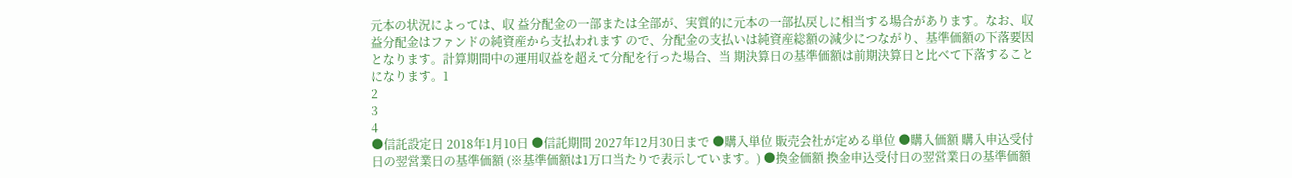元本の状況によっては、収 益分配金の一部または全部が、実質的に元本の一部払戻しに相当する場合があります。なお、収益分配金はファンドの純資産から支払われます ので、分配金の支払いは純資産総額の減少につながり、基準価額の下落要因となります。計算期間中の運用収益を超えて分配を行った場合、当 期決算日の基準価額は前期決算日と比べて下落することになります。1
2
3
4
●信託設定日 2018年1月10日 ●信託期間 2027年12月30日まで ●購入単位 販売会社が定める単位 ●購入価額 購入申込受付日の翌営業日の基準価額 (※基準価額は1万口当たりで表示しています。) ●換金価額 換金申込受付日の翌営業日の基準価額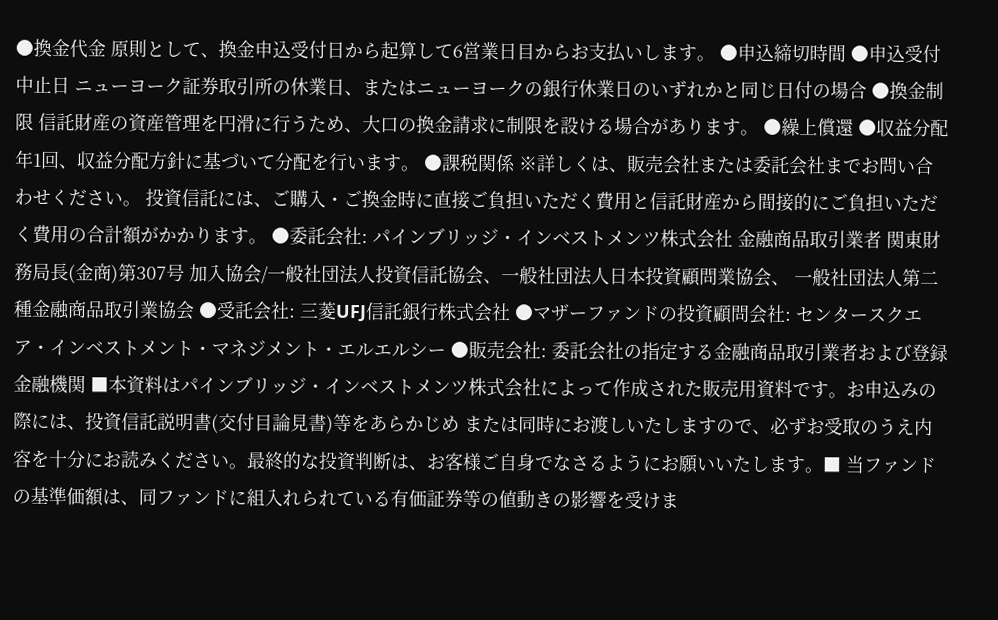●換金代金 原則として、換金申込受付日から起算して6営業日目からお支払いします。 ●申込締切時間 ●申込受付中止日 ニューヨーク証券取引所の休業日、またはニューヨークの銀行休業日のいずれかと同じ日付の場合 ●換金制限 信託財産の資産管理を円滑に行うため、大口の換金請求に制限を設ける場合があります。 ●繰上償還 ●収益分配 年1回、収益分配方針に基づいて分配を行います。 ●課税関係 ※詳しくは、販売会社または委託会社までお問い合わせください。 投資信託には、ご購入・ご換金時に直接ご負担いただく費用と信託財産から間接的にご負担いただく費用の合計額がかかります。 ●委託会社: パインブリッジ・インベストメンツ株式会社 金融商品取引業者 関東財務局長(金商)第307号 加入協会/一般社団法人投資信託協会、一般社団法人日本投資顧問業協会、 一般社団法人第二種金融商品取引業協会 ●受託会社: 三菱UFJ信託銀行株式会社 ●マザーファンドの投資顧問会社: センタースクエア・インベストメント・マネジメント・エルエルシー ●販売会社: 委託会社の指定する金融商品取引業者および登録金融機関 ■本資料はパインブリッジ・インベストメンツ株式会社によって作成された販売用資料です。お申込みの際には、投資信託説明書(交付目論見書)等をあらかじめ または同時にお渡しいたしますので、必ずお受取のうえ内容を十分にお読みください。最終的な投資判断は、お客様ご自身でなさるようにお願いいたします。■ 当ファンドの基準価額は、同ファンドに組入れられている有価証券等の値動きの影響を受けま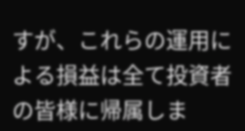すが、これらの運用による損益は全て投資者の皆様に帰属しま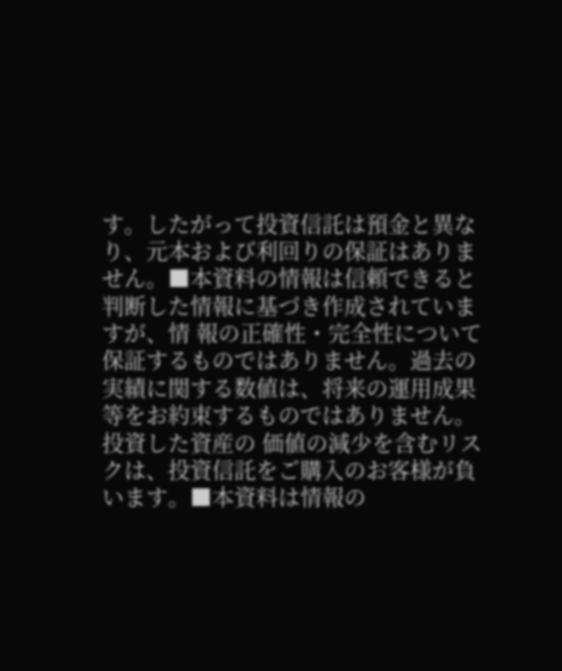す。したがって投資信託は預金と異なり、元本および利回りの保証はありません。■本資料の情報は信頼できると判断した情報に基づき作成されていますが、情 報の正確性・完全性について保証するものではありません。過去の実績に関する数値は、将来の運用成果等をお約束するものではありません。投資した資産の 価値の減少を含むリスクは、投資信託をご購入のお客様が負います。■本資料は情報の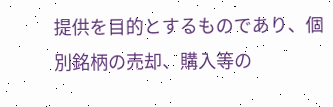提供を目的とするものであり、個別銘柄の売却、購入等の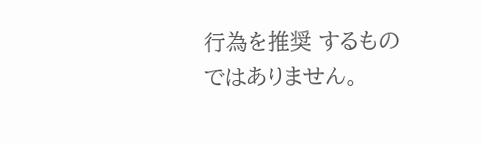行為を推奨 するものではありません。